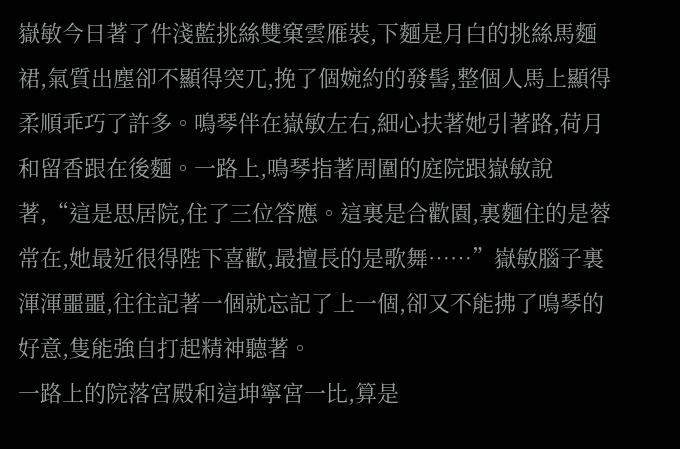嶽敏今日著了件淺藍挑絲雙窠雲雁裝,下麵是月白的挑絲馬麵裙,氣質出塵卻不顯得突兀,挽了個婉約的發髻,整個人馬上顯得柔順乖巧了許多。鳴琴伴在嶽敏左右,細心扶著她引著路,荷月和留香跟在後麵。一路上,鳴琴指著周圍的庭院跟嶽敏說著,“這是思居院,住了三位答應。這裏是合歡園,裏麵住的是蓉常在,她最近很得陛下喜歡,最擅長的是歌舞……”嶽敏腦子裏渾渾噩噩,往往記著一個就忘記了上一個,卻又不能拂了鳴琴的好意,隻能強自打起精神聽著。
一路上的院落宮殿和這坤寧宮一比,算是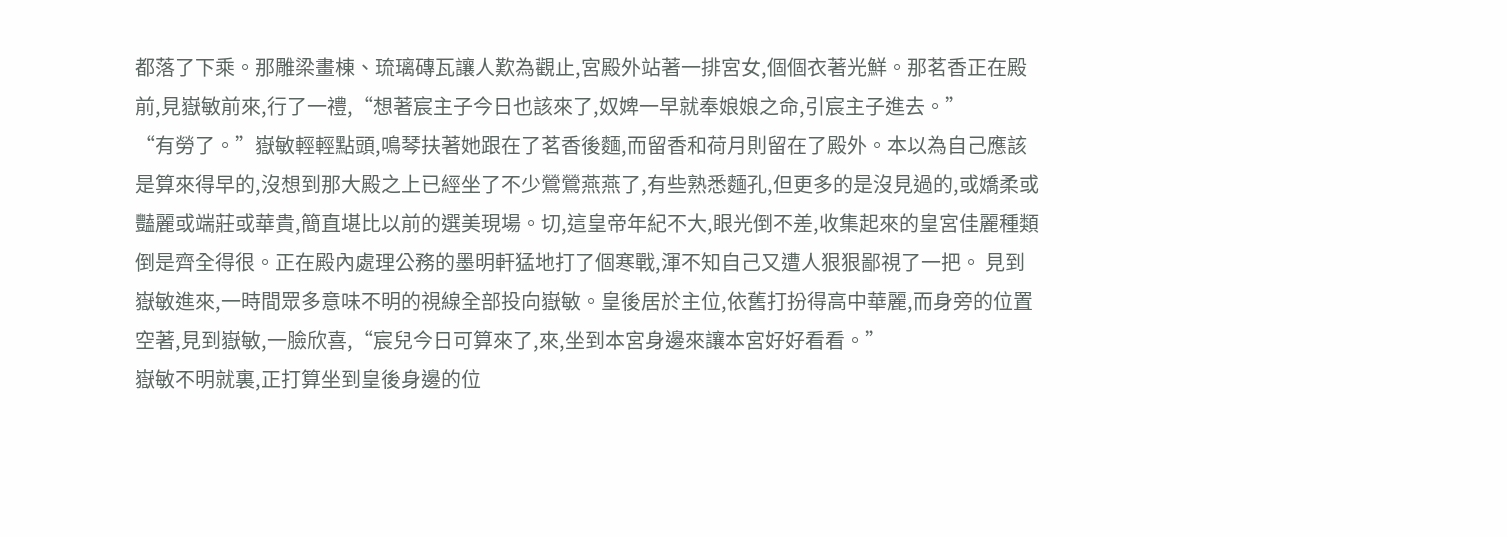都落了下乘。那雕梁畫棟、琉璃磚瓦讓人歎為觀止,宮殿外站著一排宮女,個個衣著光鮮。那茗香正在殿前,見嶽敏前來,行了一禮,“想著宸主子今日也該來了,奴婢一早就奉娘娘之命,引宸主子進去。”
“有勞了。”嶽敏輕輕點頭,鳴琴扶著她跟在了茗香後麵,而留香和荷月則留在了殿外。本以為自己應該是算來得早的,沒想到那大殿之上已經坐了不少鶯鶯燕燕了,有些熟悉麵孔,但更多的是沒見過的,或嬌柔或豔麗或端莊或華貴,簡直堪比以前的選美現場。切,這皇帝年紀不大,眼光倒不差,收集起來的皇宮佳麗種類倒是齊全得很。正在殿內處理公務的墨明軒猛地打了個寒戰,渾不知自己又遭人狠狠鄙視了一把。 見到嶽敏進來,一時間眾多意味不明的視線全部投向嶽敏。皇後居於主位,依舊打扮得高中華麗,而身旁的位置空著,見到嶽敏,一臉欣喜,“宸兒今日可算來了,來,坐到本宮身邊來讓本宮好好看看。”
嶽敏不明就裏,正打算坐到皇後身邊的位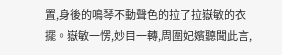置,身後的鳴琴不動聲色的拉了拉嶽敏的衣擺。嶽敏一愣,妙目一轉,周圍妃嬪聽聞此言,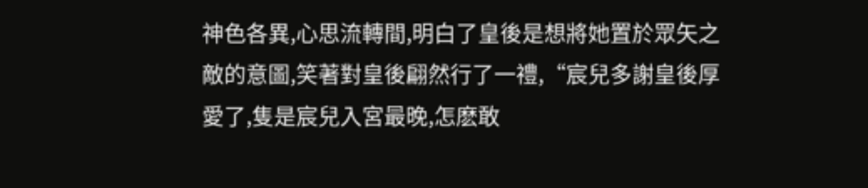神色各異,心思流轉間,明白了皇後是想將她置於眾矢之敵的意圖,笑著對皇後翩然行了一禮,“宸兒多謝皇後厚愛了,隻是宸兒入宮最晚,怎麽敢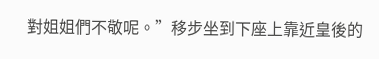對姐姐們不敬呢。”移步坐到下座上靠近皇後的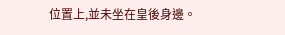位置上,並未坐在皇後身邊。